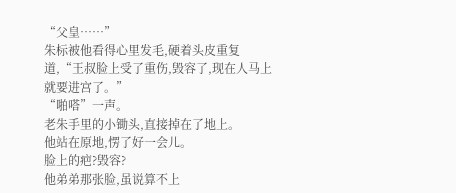“父皇……”
朱标被他看得心里发毛,硬着头皮重复道,“王叔脸上受了重伤,毁容了,现在人马上就要进宫了。”
“啪嗒”一声。
老朱手里的小锄头,直接掉在了地上。
他站在原地,愣了好一会儿。
脸上的疤?毁容?
他弟弟那张脸,虽说算不上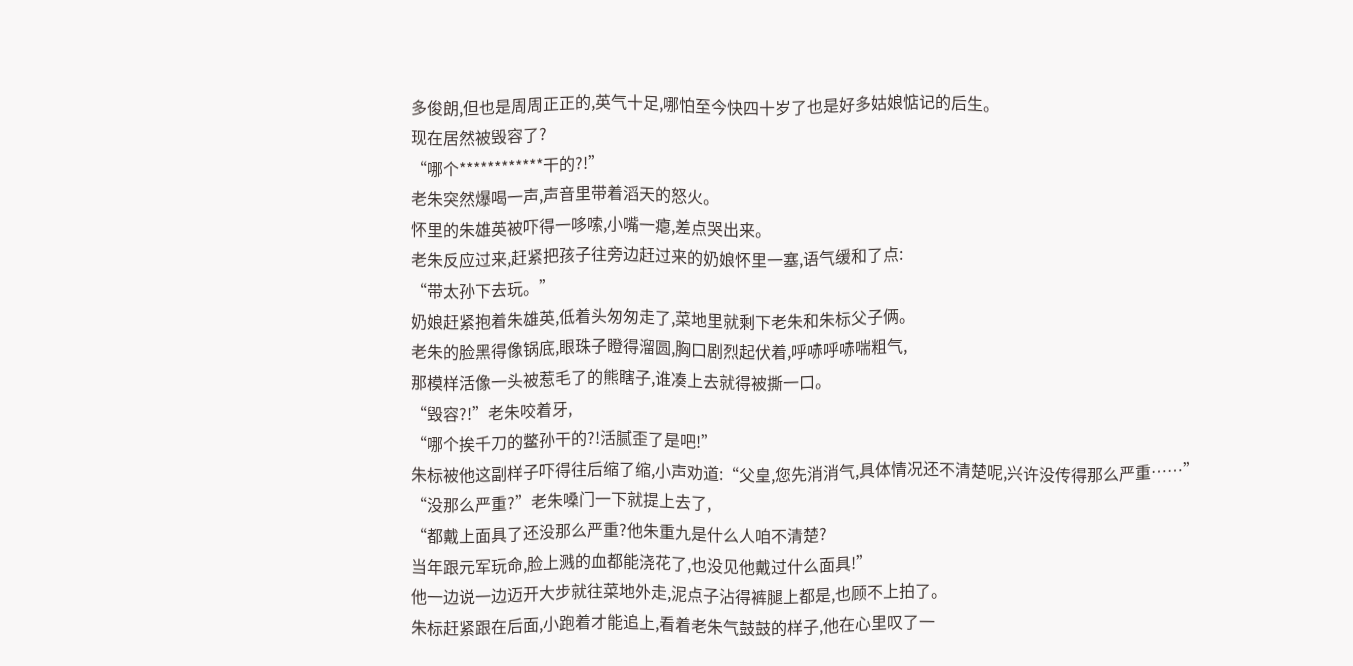多俊朗,但也是周周正正的,英气十足,哪怕至今快四十岁了也是好多姑娘惦记的后生。
现在居然被毁容了?
“哪个************干的?!”
老朱突然爆喝一声,声音里带着滔天的怒火。
怀里的朱雄英被吓得一哆嗦,小嘴一瘪,差点哭出来。
老朱反应过来,赶紧把孩子往旁边赶过来的奶娘怀里一塞,语气缓和了点:
“带太孙下去玩。”
奶娘赶紧抱着朱雄英,低着头匆匆走了,菜地里就剩下老朱和朱标父子俩。
老朱的脸黑得像锅底,眼珠子瞪得溜圆,胸口剧烈起伏着,呼哧呼哧喘粗气,
那模样活像一头被惹毛了的熊瞎子,谁凑上去就得被撕一口。
“毁容?!”老朱咬着牙,
“哪个挨千刀的鳖孙干的?!活腻歪了是吧!”
朱标被他这副样子吓得往后缩了缩,小声劝道:“父皇,您先消消气,具体情况还不清楚呢,兴许没传得那么严重……”
“没那么严重?”老朱嗓门一下就提上去了,
“都戴上面具了还没那么严重?他朱重九是什么人咱不清楚?
当年跟元军玩命,脸上溅的血都能浇花了,也没见他戴过什么面具!”
他一边说一边迈开大步就往菜地外走,泥点子沾得裤腿上都是,也顾不上拍了。
朱标赶紧跟在后面,小跑着才能追上,看着老朱气鼓鼓的样子,他在心里叹了一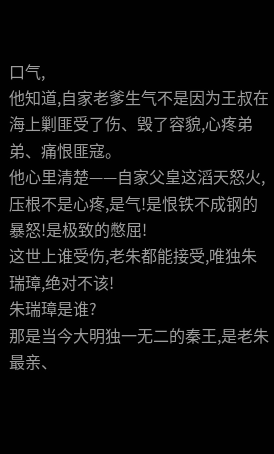口气,
他知道,自家老爹生气不是因为王叔在海上剿匪受了伤、毁了容貌,心疼弟弟、痛恨匪寇。
他心里清楚——自家父皇这滔天怒火,压根不是心疼,是气!是恨铁不成钢的暴怒!是极致的憋屈!
这世上谁受伤,老朱都能接受,唯独朱瑞璋,绝对不该!
朱瑞璋是谁?
那是当今大明独一无二的秦王,是老朱最亲、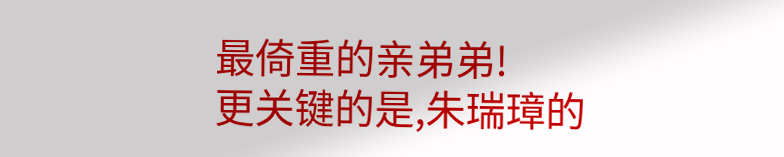最倚重的亲弟弟!
更关键的是,朱瑞璋的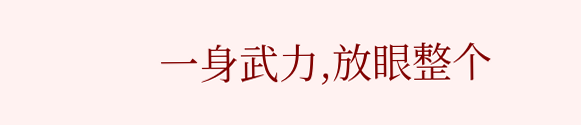一身武力,放眼整个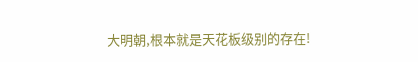大明朝,根本就是天花板级别的存在!